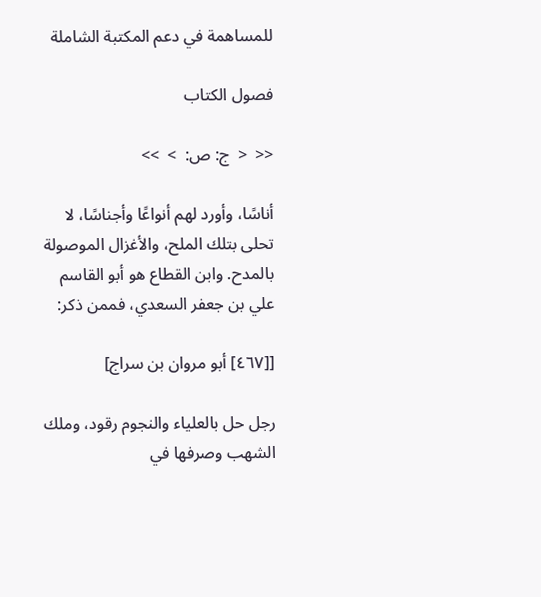للمساهمة في دعم المكتبة الشاملة

فصول الكتاب

<<  <  ج: ص:  >  >>

أناسًا، وأورد لهم أنواعًا وأجناسًا، لا تحلى بتلك الملح، والأغزال الموصولة بالمدح. وابن القطاع هو أبو القاسم علي بن جعفر السعدي، فممن ذكر:

[[٤٦٧] أبو مروان بن سراج]

رجل حل بالعلياء والنجوم رقود، وملك الشهب وصرفها في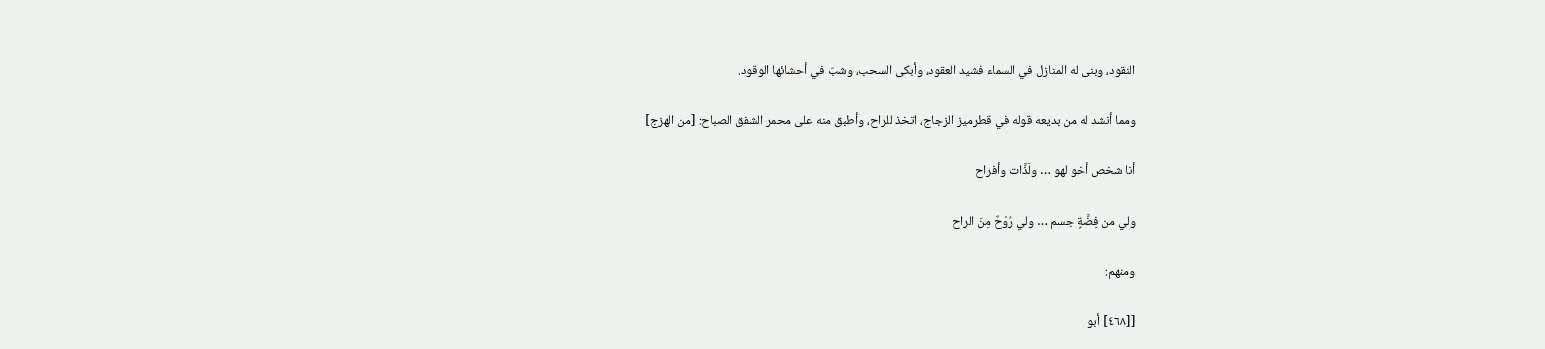النقود، وبنى له المنازل في السماء فشيد العقود، وأبكى السحب، وشبّ في أحشائها الوقود.

ومما أنشد له من بديعه قوله في قطرميز الزجاج، اتخذ للراح، وأطبق منه على محمر الشفق الصباح: [من الهزج]

أنا شخص أخو لهو … ولَذَّات وأفراح

ولي من فِضَّةٍ جسم … ولي رُوْحٌ مِنَ الراح

ومنهم:

[[٤٦٨] أبو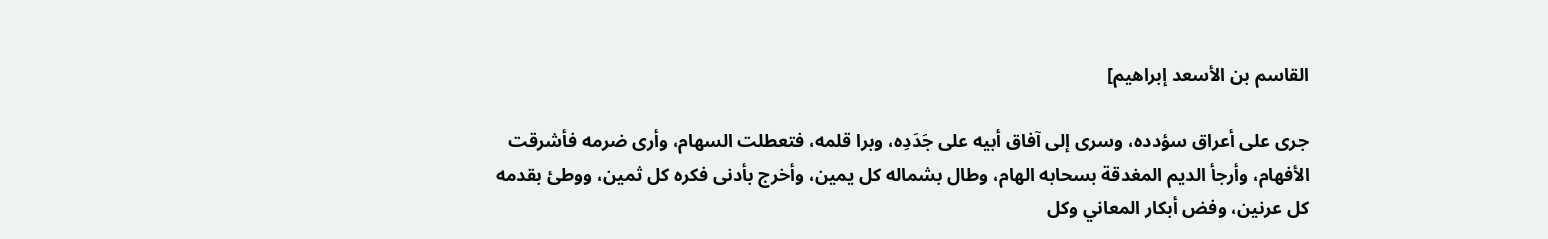القاسم بن الأسعد إبراهيم]

جرى على أعراق سؤدده، وسرى إلى آفاق أبيه على جَدَدِه، وبرا قلمه، فتعطلت السهام، وأرى ضرمه فأشرقت الأفهام، وأرجأ الديم المغدقة بسحابه الهام، وطال بشماله كل يمين، وأخرج بأدنى فكره كل ثمين، ووطئ بقدمه كل عرنين، وفض أبكار المعاني وكل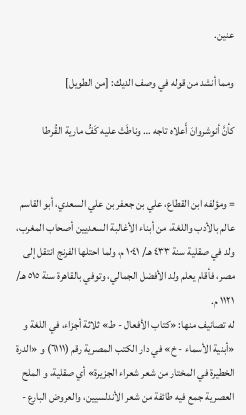عنين.

ومما أنشد من قوله في وصف الديك: [من الطويل]

كأنَّ أنوشروانَ أَعلاه تاجه … وناطَتْ عليه كَفُّ مارية القُرطا


= ومؤلفه ابن القطاع، علي بن جعفر بن علي السعدي، أبو القاسم عالم بالأدب واللغة، من أبناء الأغالبة السعديين أصحاب المغرب، ولد في صقلية سنة ٤٣٣ هـ/ ١٠٤١ م، ولما احتلها الفرنج انتقل إلى مصر، فأقام يعلم ولد الأفضل الجمالي، وتوفي بالقاهرة سنة ٥١٥ هـ/ ١١٢١ م.
له تصانيف منها: «كتاب الأفعال - ط» ثلاثة أجزاء، في اللغة و «أبنية الأسماء - خ» في دار الكتب المصرية رقم (٦١١١) و «الدرة الخطيرة في المختار من شعر شعراء الجزيرة» أي صقلية، و الملح العصرية جمع فيه طائفة من شعر الأندلسيين، والعروض البارع -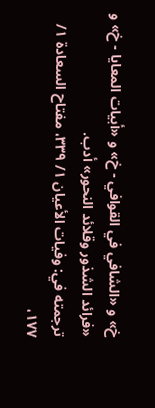خ» و «الشافي في القوافي - خ» و «أبيات المعايا - خ» و «فرائد الشذور وقلائد النحور» أدب.
ترجمته في: وفيات الأعيان ١/ ٣٣٩، مفتاح السعادة ١/ ١٧٧،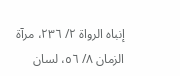إنباه الرواة ٢/ ٢٣٦، مرآة الزمان ٨/ ٥٦، لسان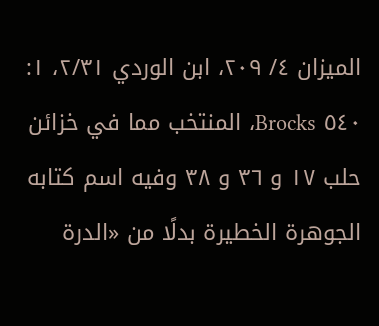الميزان ٤/ ٢٠٩، ابن الوردي ٢/٣١، ١: ٥٤٠ Brocks، المنتخب مما في خزائن حلب ١٧ و ٣٦ و ٣٨ وفيه اسم كتابه الجوهرة الخطيرة بدلًا من «الدرة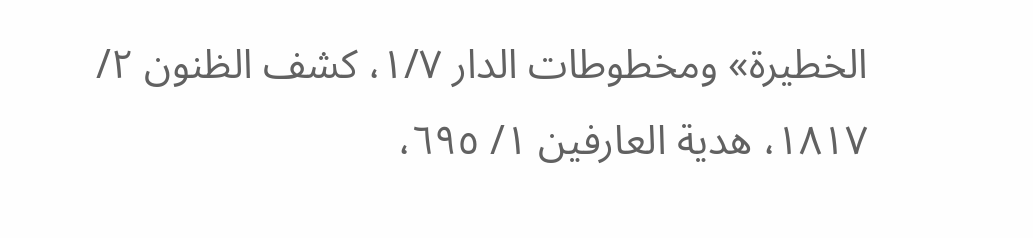الخطيرة» ومخطوطات الدار ١/٧، كشف الظنون ٢/ ١٨١٧، هدية العارفين ١/ ٦٩٥،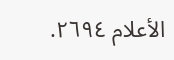الأعلام ٢٦٩٤.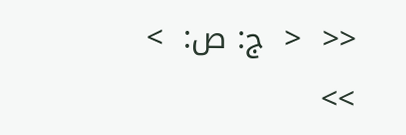<<  <  ج: ص:  >  >>